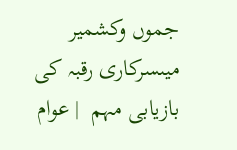جموں وکشمیر میںسرکاری رقبہ کی بازیابی مہم  | عوام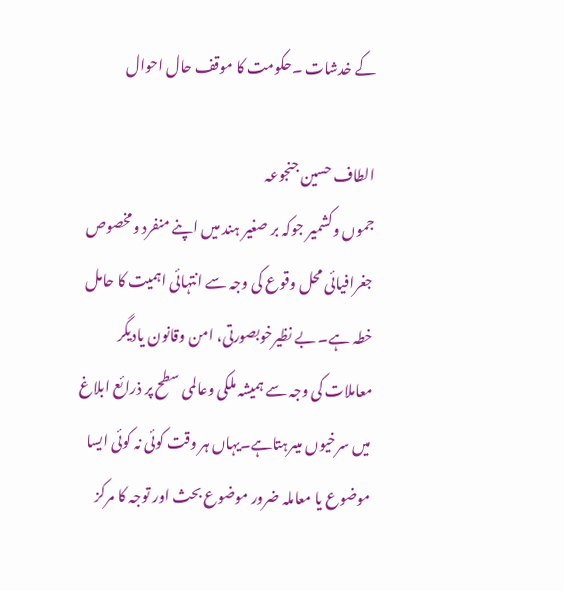کے خدشات ۔حکومت کا موقف حال احوال

الطاف حسین جنجوعہ
جموں وکشمیر جوکہ بر صغیر ہند میں اپنے منفرد ومخصوص جغرافیائی محل وقوع کی وجہ سے انتہائی اہمیت کا حامل خطہ ہے۔ بے نظیرخوبصورتی، امن وقانون یادیگر معاملات کی وجہ سے ہمیشہ ملکی وعالمی سطح پر ذرائع ابلاغ میں سرخیوں میںرہتاہے۔یہاں ہر وقت کوئی نہ کوئی ایسا موضوع یا معاملہ ضرور موضوع بحث اور توجہ کا مرکز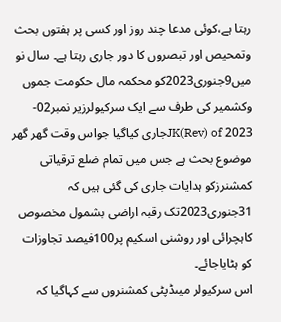رہتا ہے،کوئی مدعا چند روز اور کسی پر ہفتوں بحث وتمحیص اور تبصروں کا دور جاری رہتا ہے۔ سال نو میں9جنوری2023کو محکمہ مال حکومت جموں وکشمیر کی طرف سے ایک سرکیولرزیر نمبر02-JK(Rev) of 2023جاری کیاگیا جواس وقت گھر گھر موضوع بحث ہے جس میں تمام ضلع ترقیاتی کمشنرزکو ہدایات جاری کی گئی ہیں کہ 31جنوری2023تک رقبہ اراضی بشمول مخصوص کاہچرائی اور روشنی اسکیم پر100فیصد تجاوزات کو ہٹایاجائے۔
اس سرکیولر میںڈپٹی کمشنروں سے کہاگیا کہ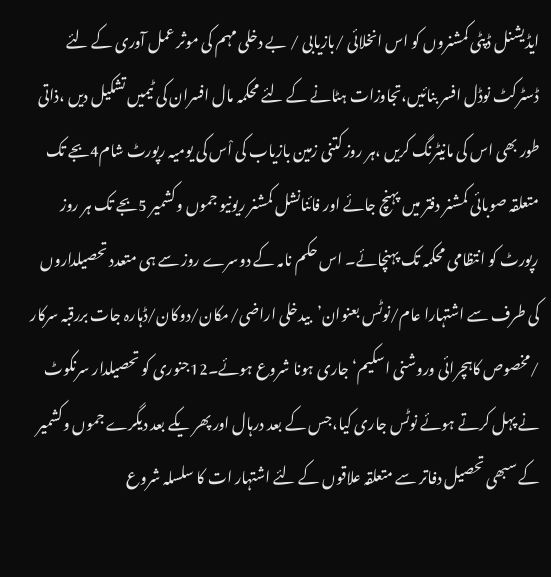ایڈیشنل ڈپٹی کمشنروں کو اس انخلائی /بازیابی / بے دخلی مہم کی موثر عمل آوری کے لئے ڈسٹرکٹ نوڈل افسر بنائیں،تجاوزات ہٹانے کے لئے محکمہ مال افسران کی ٹیمیں تشکیل دیں ،ذاتی طور بھی اس کی مانیٹرنگ کریں ،ہر روز کتنی زمین بازیاب کی اْس کی یومیہ رپورٹ شام4بجے تک متعلقہ صوبائی کمشنر دفتر میں پہنچ جائے اور فائنانشل کمشنر ریونیو جموں وکشمیر 5بجے تک ہر روز رپورٹ کو انتظامی محکمہ تک پہنچائے۔ اس حکم نامہ کے دوسرے روز سے ہی متعدد تحصیلداروں کی طرف سے اشتہارا عام/نوٹس بعنوان’بیدخلی اراضی/مکان/دوکان/ڈہارہ جات بررقبہ سرکار /مخصوص کاہچرائی وروشنی اسکیم‘ جاری ہونا شروع ہوئے۔12جنوری کو تحصیلدار سرنکوٹ نے پہل کرتے ہوئے نوٹس جاری کیا،جس کے بعد درہال اور پھر یکے بعد دیگرے جموں وکشمیر کے سبھی تحصیل دفاتر سے متعلقہ علاقوں کے لئے اشتہار ات کا سلسلہ شروع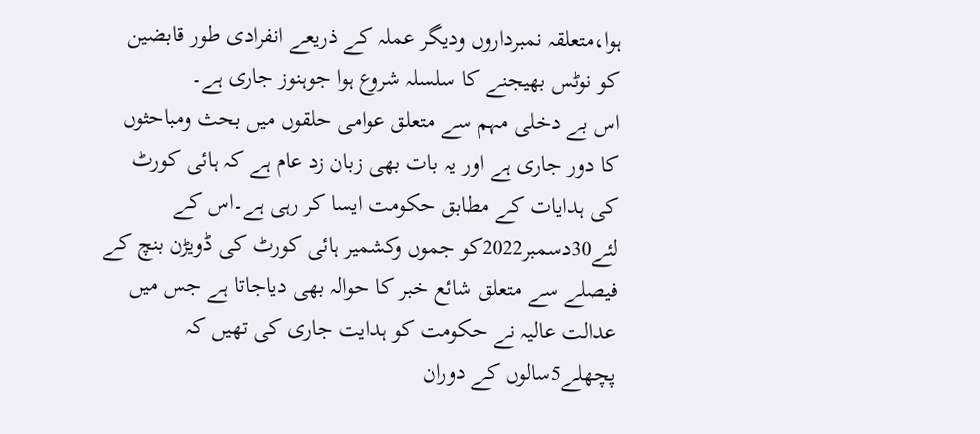ہوا،متعلقہ نمبرداروں ودیگر عملہ کے ذریعے انفرادی طور قابضین کو نوٹس بھیجنے کا سلسلہ شروع ہوا جوہنوز جاری ہے۔
اس بے دخلی مہم سے متعلق عوامی حلقوں میں بحث ومباحثوں کا دور جاری ہے اور یہ بات بھی زبان زد عام ہے کہ ہائی کورٹ کی ہدایات کے مطابق حکومت ایسا کر رہی ہے۔اس کے لئے30دسمبر2022کو جموں وکشمیر ہائی کورٹ کی ڈویڑن بنچ کے فیصلے سے متعلق شائع خبر کا حوالہ بھی دیاجاتا ہے جس میں عدالت عالیہ نے حکومت کو ہدایت جاری کی تھیں کہ پچھلے5سالوں کے دوران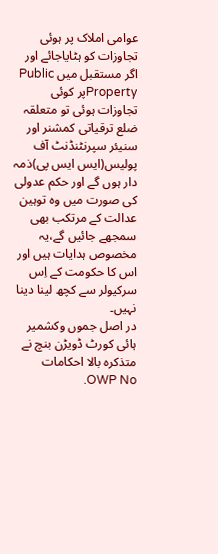عوامی املاک پر ہوئی تجاوزات کو ہٹایاجائے اور اگر مستقبل میں Public Propertyپر کوئی تجاوزات ہوئی تو متعلقہ ضلع ترقیاتی کمشنر اور سنیئر سپرنٹنڈنٹ آف پولیس(ایس ایس پی)ذمہ دار ہوں گے اور حکم عدولی کی صورت میں وہ توہین عدالت کے مرتکب بھی سمجھے جائیں گے،یہ مخصوص ہدایات ہیں اور اس کا حکومت کے اِس سرکیولر سے کچھ لینا دینا نہیں۔
در اصل جموں وکشمیر ہائی کورٹ ڈویڑن بنچ نے متذکرہ بالا احکامات OWP No.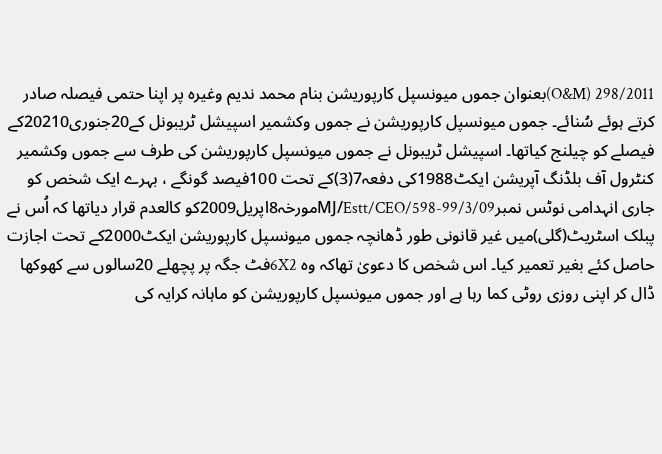298/2011 (O&M)بعنوان جموں میونسپل کارپوریشن بنام محمد ندیم وغیرہ پر اپنا حتمی فیصلہ صادر کرتے ہوئے سُنائے۔ جموں میونسپل کارپوریشن نے جموں وکشمیر اسپیشل ٹریبونل کے20جنوری20210کے فیصلے کو چیلنج کیاتھا۔ اسپیشل ٹریبونل نے جموں میونسپل کارپوریشن کی طرف سے جموں وکشمیر کنٹرول آف بلڈنگ آپریشن ایکٹ1988کی دفعہ7(3)کے تحت 100فیصد گونگے ، بہرے ایک شخص کو جاری انہدامی نوٹس نمبرMJ/Estt/CEO/598-99/3/09مورخہ8اپریل2009کو کالعدم قرار دیاتھا کہ اُس نے پبلک اسٹریٹ(گلی)میں غیر قانونی طور ڈھانچہ جموں میونسپل کارپوریشن ایکٹ2000کے تحت اجازت حاصل کئے بغیر تعمیر کیا۔ اس شخص کا دعویٰ تھاکہ وہ 6X2فٹ جگہ پر پچھلے 20سالوں سے کھوکھا ڈال کر اپنی روزی روٹی کما رہا ہے اور جموں میونسپل کارپوریشن کو ماہانہ کرایہ کی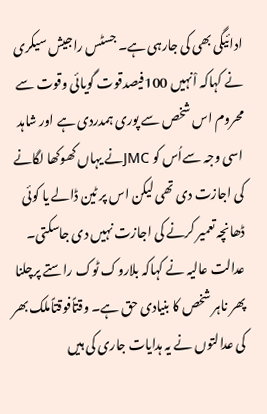ادائیگی بھی کی جارہی ہے۔ جسٹس راجیش سیکری نے کہاکہ اْنہیں 100فیصدقوت گویائی وقوت سے محروم اس شخص سے پوری ہمدردی ہے اور شاہد اسی وجہ سےاُس کو JMCنے یہاں کھوکھا لگانے کی اجازت دی تھی لیکن اس پر ٹین ڈالے یا کوئی ڈھانچہ تعمیر کرنے کی اجازت نہیں دی جاسکتی۔
عدالت عالیہ نے کہاکہ بلاروک ٹوک راستے پرچلنا پھر ناہر شخص کا بنیادی حق ہے۔ وقتاًفوقتاًملک بھر کی عدالتوں نے یہ ہدایات جاری کی ہیں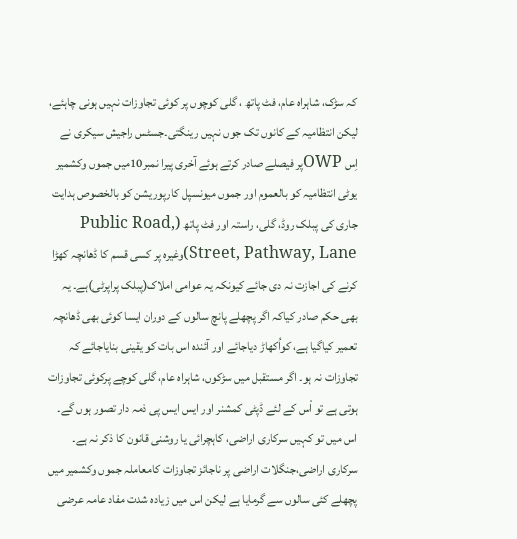کہ سڑک، شاہراہ عام، فٹ پاتھ ، گلی کوچوں پر کوئی تجاوزات نہیں ہونی چاہئے، لیکن انتظامیہ کے کانوں تک جوں نہیں رینگتی۔جسٹس راجیش سیکری نے اِس OWPپر فیصلے صادر کرتے ہوئے آخری پیرا نمبر10میں جموں وکشمیر یوٹی انتظامیہ کو بالعموم اور جموں میونسپل کارپوریشن کو بالخصوص ہدایت جاری کی پبلک روڈ، گلی، راستہ اور فٹ پاتھ (Public Road, Street, Pathway, Lane)وغیرہ پر کسی قسم کا ڈھانچہ کھڑا کرنے کی اجازت نہ دی جائے کیونکہ یہ عوامی املاک(پبلک پراپرٹی)ہے۔ یہ بھی حکم صادر کیاکہ اگر پچھلے پانچ سالوں کے دوران ایسا کوئی بھی ڈھانچہ تعمیر کیاگیا ہے، کواُکھاڑ دیاجائے اور آئندہ اس بات کو یقینی بنایاجائے کہ تجاوزات نہ ہو۔ اگر مستقبل میں سڑکوں، شاہراہ عام، گلی کوچے پرکوئی تجاوزات ہوتی ہے تو اْس کے لئے ڈپٹی کمشنر اور ایس ایس پی ذمہ دار تصور ہوں گے۔ اس میں تو کہیں سرکاری اراضی، کاہچرائی یا روشنی قانون کا ذکر نہ ہے۔
سرکاری اراضی،جنگلات اراضی پر ناجائز تجاوزات کامعاملہ جموں وکشمیر میں پچھلے کئی سالوں سے گرمایا ہے لیکن اس میں زیادہ شدت مفاد عامہ عرضی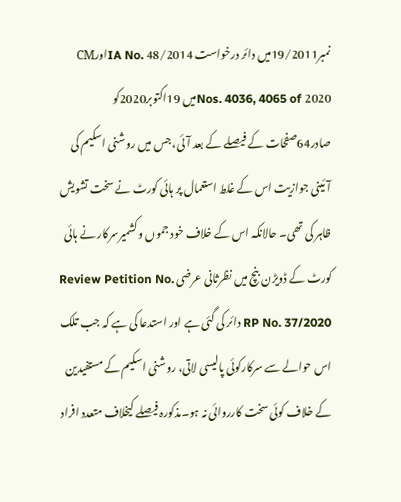نمبر19/2011میں دائر درخواست IA No. 48/2014اورCM Nos. 4036, 4065 of 2020میں 19اکتوبر2020کو صادر64صفحات کے فیصلے کے بعد آئی، جس میں روشنی اسکیم کی آئینی جوازیت اس کے غلط استعمال پر ہائی کورٹ نے سخت تشویش ظاہر کی تھی۔ حالانکہ اس کے خلاف خود جموں وکشمیرسرکار نے ہائی کورٹ کے ڈویڑن بنچ میں نظرثانی عرضی Review Petition No. RP No. 37/2020 دائر کی گئی ہے اور استدعا کی ہے کہ جب تلک اس حوالے سے سرکارکوئی پالیسی لاتی، روشنی اسکیم کے مستفیدین کے خلاف کوئی سخت کارروائی نہ ہو۔مذکورہ فیصلے کیخلاف متعدد افراد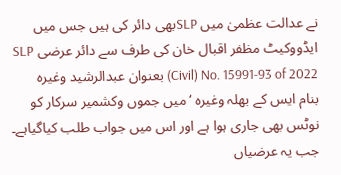نے عدالت عظمیٰ میں SLPبھی دائر کی ہیں جس میں ایڈووکیٹ مظفر اقبال خان کی طرف سے دائر عرضی SLP (Civil) No. 15991-93 of 2022 بعنوان عبدالرشید وغیرہ بنام ایس کے بھلہ وغیرہ ‘میں جموں وکشمیر سرکار کو نوٹس بھی جاری ہوا ہے اور اس میں جواب طلب کیاگیاہے۔ جب یہ عرضیاں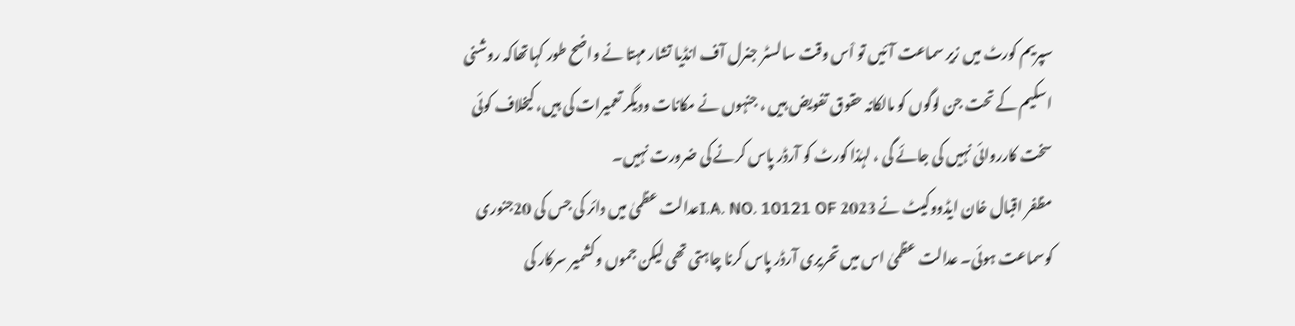سپریم کورٹ میں زیر سماعت آئیں تو اْس وقت سالسٹر جنرل آف انڈیا تشار مہتا نے واضح طور کہاتھاکہ روشنی اسکیم کے تحت جن لوگوں کو مالکانہ حقوق تفویض ہیں ، جنہوں نے مکانات ودیگر تعمیرات کی ہیں، کیخلاف کوئی سخت کارروائی نہیں کی جائے گی ، لہٰذا کورٹ کو آرڈر پاس کرنے کی ضرورت نہیں۔
مظفر اقبال خان ایڈووکیٹ نے I.A. NO. 10121 OF 2023عدالت عظمیٰ میں دائر کی جس کی 20جنوری کوسماعت ہوئی۔ عدالت عظمیٰ اس میں تحریری آرڈر پاس کرنا چاہتی تھی لیکن جموں وکشمیر سرکار کی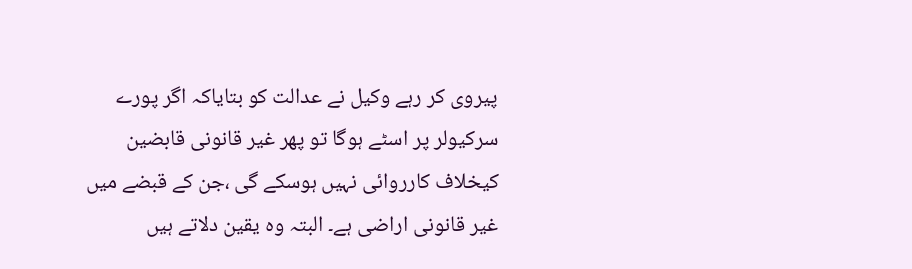پیروی کر رہے وکیل نے عدالت کو بتایاکہ اگر پورے سرکیولر پر اسٹے ہوگا تو پھر غیر قانونی قابضین کیخلاف کارروائی نہیں ہوسکے گی ،جن کے قبضے میں غیر قانونی اراضی ہے۔ البتہ وہ یقین دلاتے ہیں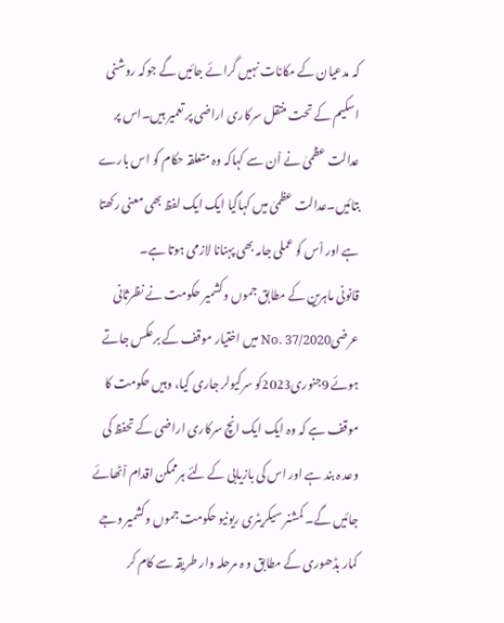کہ مدعیان کے مکانات نہیں گرائے جائیں گے جوکہ روشنی اسکیم کے تحت منتقل سرکاری اراضی پر تعمیر ہیں۔اس پر عدالت عظمیٰ نے اْن سے کہاکہ وہ متعلقہ حکام کو اس بارے بتائیں۔عدالت عظمیٰ میں کہاگیا ایک ایک لفظ بھی معنی رکھتا ہے اور اْس کو عملی جامہ بھی پہنانا لازمی ہوتا ہے۔
قانونی ماہرین کے مطابق جموں وکشمیر حکومت نے نظرثانی عرضیNo. 37/2020 میں اختیار موقف کے برعکس جاتے ہوئے 9جنوری2023کو سرکیولر جاری کیا، وہیں حکومت کا موقف ہے کہ وہ ایک ایک انچ سرکاری اراضی کے تحفظ کی وعد ہ بند ہے اور اس کی بازیابی کے لئے ہرممکن اقدام اْٹھائے جائیں گے۔ کمشنر سیکریٹری ریونیو حکومت جموں وکشمیر وجے کمار بڈھوری کے مطابق و ہ مرحلہ وار طریقہ سے کام کر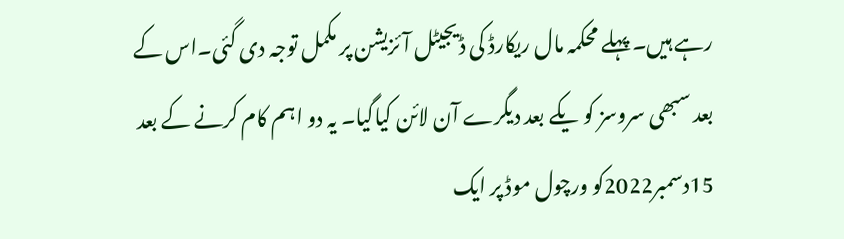رہے ہیں۔ پہلے محکمہ مال ریکارڈ کی ڈیجیٹل آئزیشن پر مکمل توجہ دی گئی۔اس کے بعد سبھی سروسز کو یکے بعد دیگرے آن لائن کیاگیا۔ یہ دو اہم کام کرنے کے بعد 15دسمبر2022کو ورچول موڈ پر ایک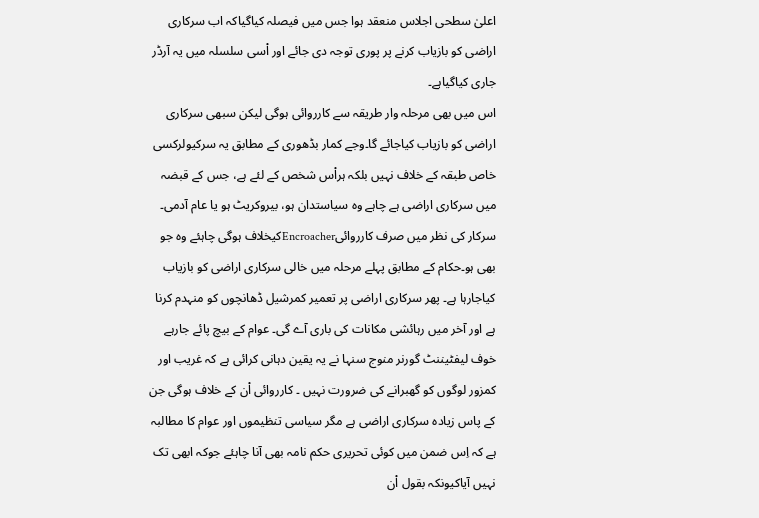اعلیٰ سطحی اجلاس منعقد ہوا جس میں فیصلہ کیاگیاکہ اب سرکاری اراضی کو بازیاب کرنے پر پوری توجہ دی جائے اور اْسی سلسلہ میں یہ آرڈر جاری کیاگیاہے۔
اس میں بھی مرحلہ وار طریقہ سے کارروائی ہوگی لیکن سبھی سرکاری اراضی کو بازیاب کیاجائے گا۔وجے کمار بڈھوری کے مطابق یہ سرکیولرکسی خاص طبقہ کے خلاف نہیں بلکہ ہراْس شخص کے لئے ہے، جس کے قبضہ میں سرکاری اراضی ہے چاہے وہ سیاستدان ہو، بیروکریٹ ہو یا عام آدمی۔ سرکار کی نظر میں صرف کارروائیEncroacherکیخلاف ہوگی چاہئے وہ جو بھی ہو۔حکام کے مطابق پہلے مرحلہ میں خالی سرکاری اراضی کو بازیاب کیاجارہا ہے۔ پھر سرکاری اراضی پر تعمیر کمرشیل ڈھانچوں کو منہدم کرنا ہے اور آخر میں رہائشی مکانات کی باری آے گی۔ عوام کے بیچ پائے جارہے خوف لیفٹیننٹ گورنر منوج سنہا نے یہ یقین دہانی کرائی ہے کہ غریب اور کمزور لوگوں کو گھبرانے کی ضرورت نہیں ۔ کارروائی اْن کے خلاف ہوگی جن کے پاس زیادہ سرکاری اراضی ہے مگر سیاسی تنظیموں اور عوام کا مطالبہ ہے کہ اِس ضمن میں کوئی تحریری حکم نامہ بھی آنا چاہئے جوکہ ابھی تک نہیں آیاکیونکہ بقول اْن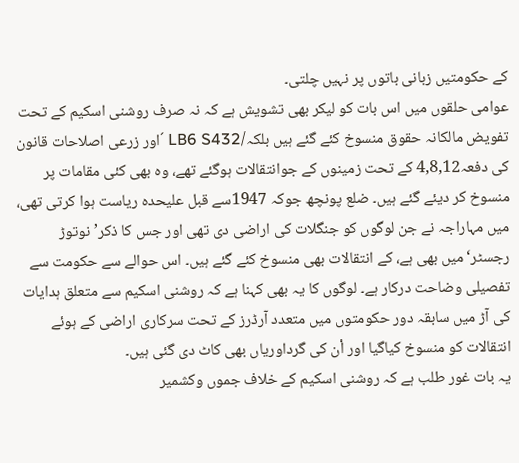کے حکومتیں زبانی باتوں پر نہیں چلتی۔
عوامی حلقوں میں اس بات کو لیکر بھی تشویش ہے کہ نہ صرف روشنی اسکیم کے تحت تفویض مالکانہ حقوق منسوخ کئے گئے ہیں بلکہ/LB6 S432 ´اور زرعی اصلاحات قانون کی دفعہ4,8,12 کے تحت زمینوں کے جوانتقالات ہوگئے تھے، وہ بھی کئی مقامات پر منسوخ کر دیئے گئے ہیں۔ ضلع پونچھ جوکہ 1947سے قبل علیحدہ ریاست ہوا کرتی تھی، میں مہاراجہ نے جن لوگوں کو جنگلات کی اراضی دی تھی اور جس کا ذکر’نوتوڑ رجسٹر‘میں بھی ہے، کے انتقالات بھی منسوخ کئے گئے ہیں۔ اس حوالے سے حکومت سے تفصیلی وضاحت درکار ہے۔ لوگوں کا یہ بھی کہنا ہے کہ روشنی اسکیم سے متعلق ہدایات کی آڑ میں سابقہ دور حکومتوں میں متعدد آرڈرز کے تحت سرکاری اراضی کے ہوئے انتقالات کو منسوخ کیاگیا اور اْن کی گرداوریاں بھی کاٹ دی گئی ہیں۔
یہ بات غور طلب ہے کہ روشنی اسکیم کے خلاف جموں وکشمیر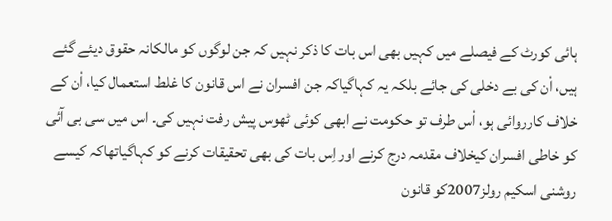ہائی کورٹ کے فیصلے میں کہیں بھی اس بات کا ذکر نہیں کہ جن لوگوں کو مالکانہ حقوق دیئے گئے ہیں، اْن کی بے دخلی کی جائے بلکہ یہ کہاگیاکہ جن افسران نے اس قانون کا غلط استعمال کیا، اْن کے خلاف کارروائی ہو، اْس طرف تو حکومت نے ابھی کوئی ٹھوس پیش رفت نہیں کی۔ اس میں سی بی آئی کو خاطی افسران کیخلاف مقدمہ درج کرنے اور اِس بات کی بھی تحقیقات کرنے کو کہاگیاتھاکہ کیسے روشنی اسکیم رولز2007کو قانون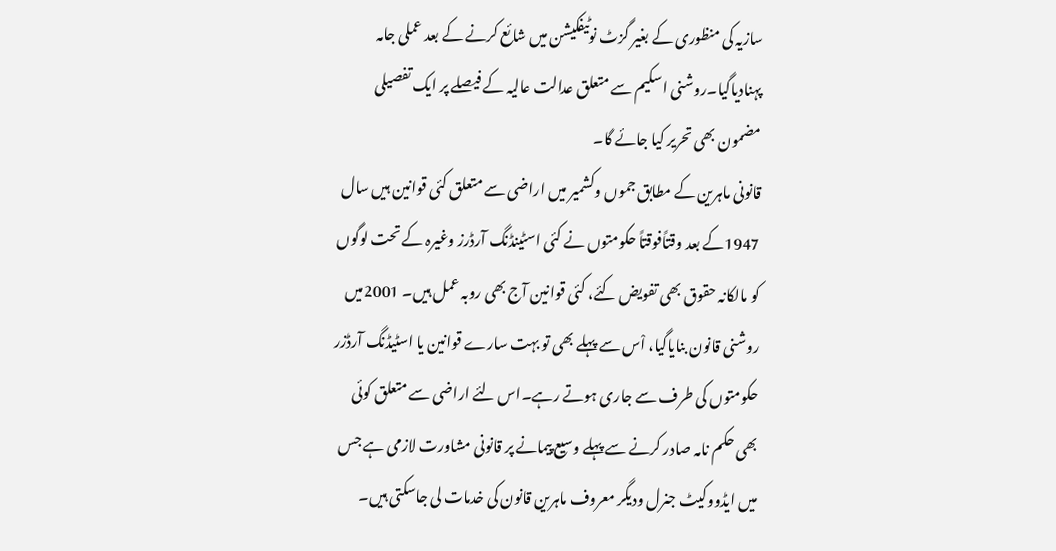سازیہ کی منظوری کے بغیر گزٹ نوٹیفکیشن میں شائع کرنے کے بعد عملی جامہ پہنادیاگیا۔روشنی اسکیم سے متعلق عدالت عالیہ کے فیصلے پر ایک تفصیلی مضمون بھی تحریر کیا جائے گا۔
قانونی ماہرین کے مطابق جموں وکشمیر میں اراضی سے متعلق کئی قوانین ہیں سال 1947کے بعد وقتاًفوقتاً حکومتوں نے کئی اسٹینڈنگ آرڈرز وغیرہ کے تحت لوگوں کو مالکانہ حقوق بھی تفویض کئے، کئی قوانین آج بھی روبہ عمل ہیں۔ 2001میں روشنی قانون بنایاگیا، اْس سے پہلے بھی تو بہت سارے قوانین یا اسٹیڈنگ آرڈزر حکومتوں کی طرف سے جاری ہوتے رہے۔اس لئے اراضی سے متعلق کوئی بھی حکم نامہ صادر کرنے سے پہلے وسیع پیمانے پر قانونی مشاورت لازمی ہے جس میں ایڈووکیٹ جنرل ودیگر معروف ماہرین قانون کی خدمات لی جاسکتی ہیں۔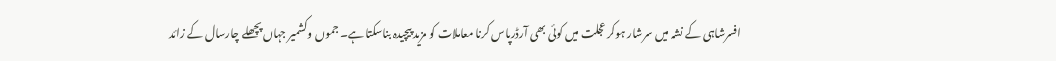افسرشاہی کے نشہ میں سرشار ہوکر عجلت میں کوئی بھی آرڈرپاس کرنا معاملات کو مزید پیچیدہ بناسکتا ہے۔ جموں وکشمیر جہاں پچھلے چارسال کے زائد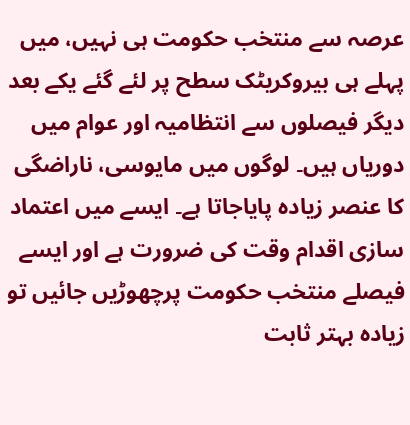عرصہ سے منتخب حکومت ہی نہیں، میں پہلے ہی بیروکریٹک سطح پر لئے گئے یکے بعد دیگر فیصلوں سے انتظامیہ اور عوام میں دوریاں ہیں۔ لوگوں میں مایوسی، ناراضگی کا عنصر زیادہ پایاجاتا ہے۔ ایسے میں اعتماد سازی اقدام وقت کی ضرورت ہے اور ایسے فیصلے منتخب حکومت پرچھوڑیں جائیں تو زیادہ بہتر ثابت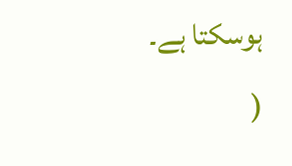ہوسکتا ہے۔
(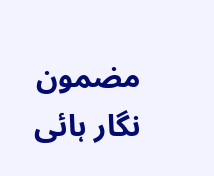مضمون نگار ہائی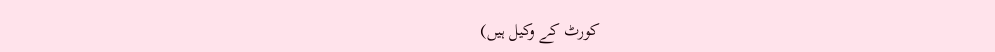کورٹ کے وکیل ہیں)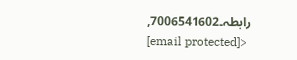رابطہ۔7006541602,
[email protected]>